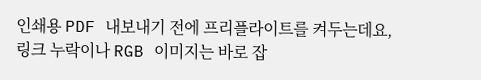인쇄용 PDF 내보내기 전에 프리플라이트를 켜두는데요, 링크 누락이나 RGB 이미지는 바로 잡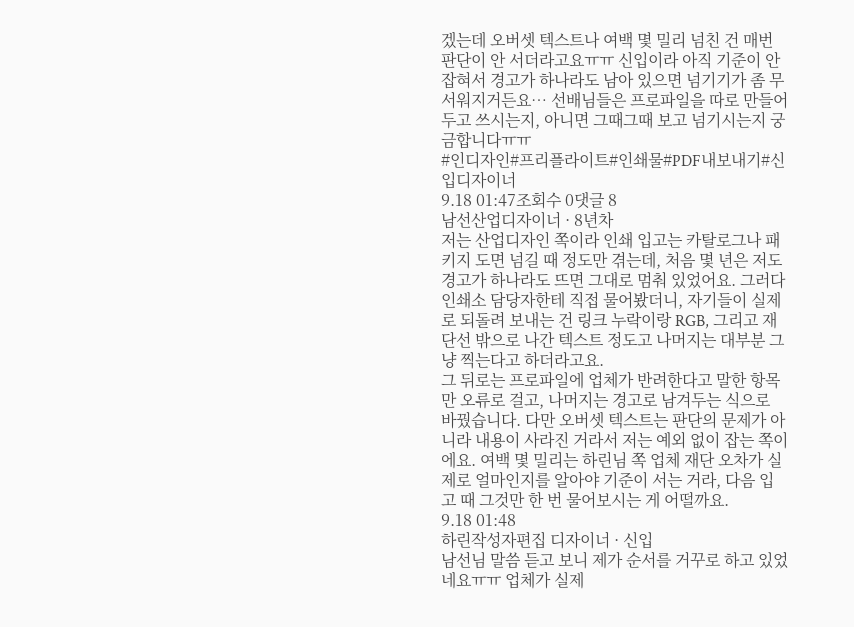겠는데 오버셋 텍스트나 여백 몇 밀리 넘친 건 매번 판단이 안 서더라고요ㅠㅠ 신입이라 아직 기준이 안 잡혀서 경고가 하나라도 남아 있으면 넘기기가 좀 무서워지거든요… 선배님들은 프로파일을 따로 만들어두고 쓰시는지, 아니면 그때그때 보고 넘기시는지 궁금합니다ㅠㅠ
#인디자인#프리플라이트#인쇄물#PDF내보내기#신입디자이너
9.18 01:47조회수 0댓글 8
남선산업디자이너 · 8년차
저는 산업디자인 쪽이라 인쇄 입고는 카탈로그나 패키지 도면 넘길 때 정도만 겪는데, 처음 몇 년은 저도 경고가 하나라도 뜨면 그대로 멈춰 있었어요. 그러다 인쇄소 담당자한테 직접 물어봤더니, 자기들이 실제로 되돌려 보내는 건 링크 누락이랑 RGB, 그리고 재단선 밖으로 나간 텍스트 정도고 나머지는 대부분 그냥 찍는다고 하더라고요.
그 뒤로는 프로파일에 업체가 반려한다고 말한 항목만 오류로 걸고, 나머지는 경고로 남겨두는 식으로 바꿨습니다. 다만 오버셋 텍스트는 판단의 문제가 아니라 내용이 사라진 거라서 저는 예외 없이 잡는 쪽이에요. 여백 몇 밀리는 하린님 쪽 업체 재단 오차가 실제로 얼마인지를 알아야 기준이 서는 거라, 다음 입고 때 그것만 한 번 물어보시는 게 어떨까요.
9.18 01:48
하린작성자편집 디자이너 · 신입
남선님 말씀 듣고 보니 제가 순서를 거꾸로 하고 있었네요ㅠㅠ 업체가 실제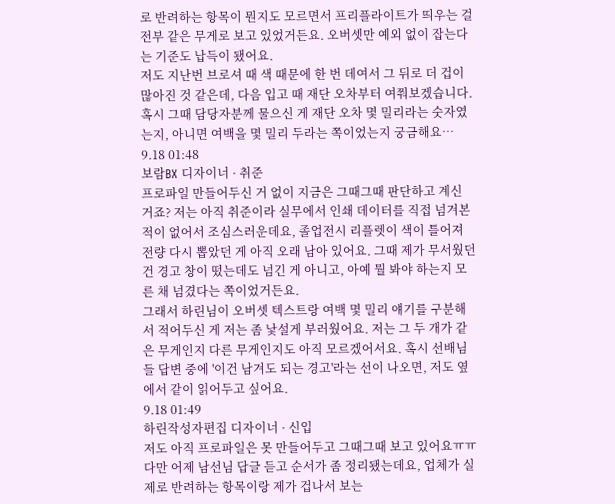로 반려하는 항목이 뭔지도 모르면서 프리플라이트가 띄우는 걸 전부 같은 무게로 보고 있었거든요. 오버셋만 예외 없이 잡는다는 기준도 납득이 됐어요.
저도 지난번 브로셔 때 색 때문에 한 번 데여서 그 뒤로 더 겁이 많아진 것 같은데, 다음 입고 때 재단 오차부터 여쭤보겠습니다. 혹시 그때 담당자분께 물으신 게 재단 오차 몇 밀리라는 숫자였는지, 아니면 여백을 몇 밀리 두라는 쪽이었는지 궁금해요…
9.18 01:48
보람BX 디자이너 · 취준
프로파일 만들어두신 거 없이 지금은 그때그때 판단하고 계신 거죠? 저는 아직 취준이라 실무에서 인쇄 데이터를 직접 넘겨본 적이 없어서 조심스러운데요, 졸업전시 리플렛이 색이 틀어져 전량 다시 뽑았던 게 아직 오래 남아 있어요. 그때 제가 무서웠던 건 경고 창이 떴는데도 넘긴 게 아니고, 아예 뭘 봐야 하는지 모른 채 넘겼다는 쪽이었거든요.
그래서 하린님이 오버셋 텍스트랑 여백 몇 밀리 얘기를 구분해서 적어두신 게 저는 좀 낯설게 부러웠어요. 저는 그 두 개가 같은 무게인지 다른 무게인지도 아직 모르겠어서요. 혹시 선배님들 답변 중에 '이건 남겨도 되는 경고'라는 선이 나오면, 저도 옆에서 같이 읽어두고 싶어요.
9.18 01:49
하린작성자편집 디자이너 · 신입
저도 아직 프로파일은 못 만들어두고 그때그때 보고 있어요ㅠㅠ 다만 어제 남선님 답글 듣고 순서가 좀 정리됐는데요, 업체가 실제로 반려하는 항목이랑 제가 겁나서 보는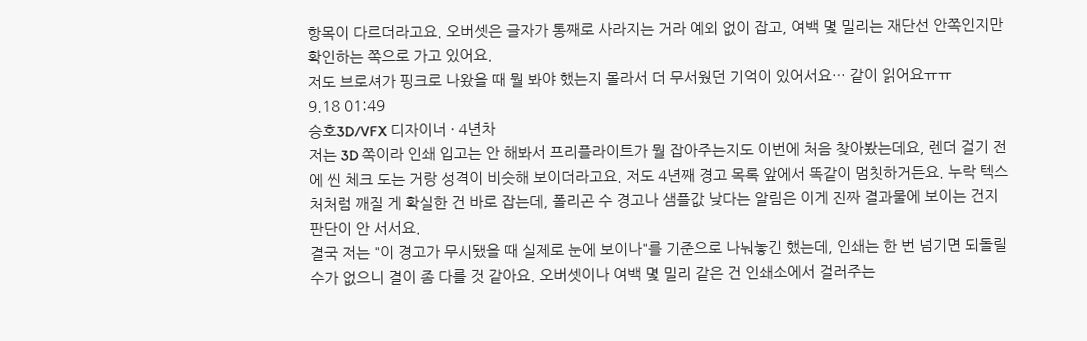항목이 다르더라고요. 오버셋은 글자가 통째로 사라지는 거라 예외 없이 잡고, 여백 몇 밀리는 재단선 안쪽인지만 확인하는 쪽으로 가고 있어요.
저도 브로셔가 핑크로 나왔을 때 뭘 봐야 했는지 몰라서 더 무서웠던 기억이 있어서요… 같이 읽어요ㅠㅠ
9.18 01:49
승호3D/VFX 디자이너 · 4년차
저는 3D 쪽이라 인쇄 입고는 안 해봐서 프리플라이트가 뭘 잡아주는지도 이번에 처음 찾아봤는데요, 렌더 걸기 전에 씬 체크 도는 거랑 성격이 비슷해 보이더라고요. 저도 4년째 경고 목록 앞에서 똑같이 멈칫하거든요. 누락 텍스처처럼 깨질 게 확실한 건 바로 잡는데, 폴리곤 수 경고나 샘플값 낮다는 알림은 이게 진짜 결과물에 보이는 건지 판단이 안 서서요.
결국 저는 "이 경고가 무시됐을 때 실제로 눈에 보이나"를 기준으로 나눠놓긴 했는데, 인쇄는 한 번 넘기면 되돌릴 수가 없으니 결이 좀 다를 것 같아요. 오버셋이나 여백 몇 밀리 같은 건 인쇄소에서 걸러주는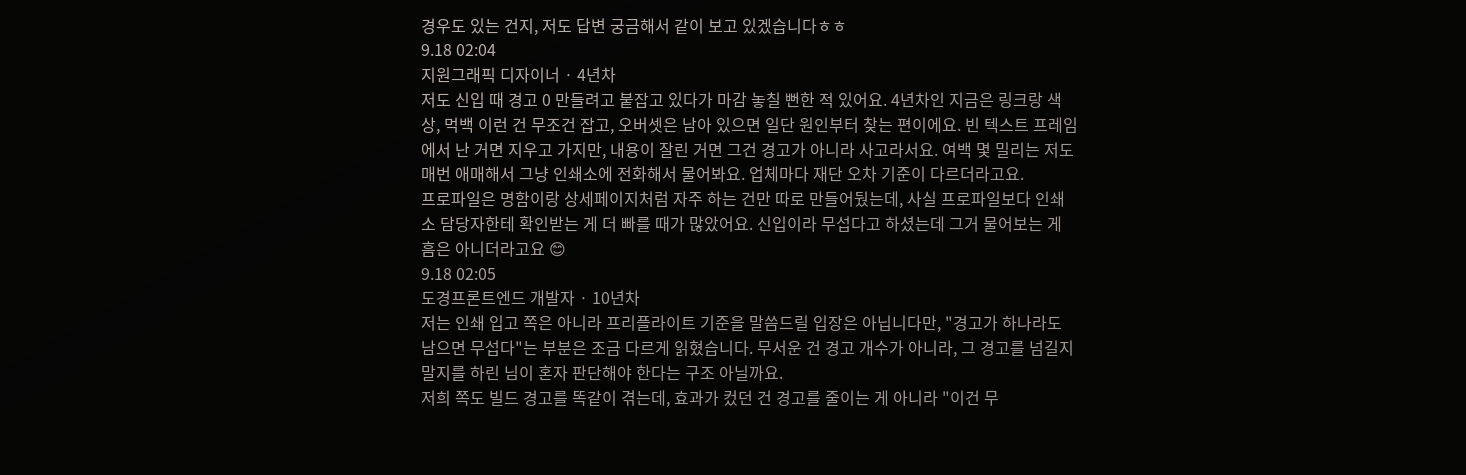경우도 있는 건지, 저도 답변 궁금해서 같이 보고 있겠습니다ㅎㅎ
9.18 02:04
지원그래픽 디자이너 · 4년차
저도 신입 때 경고 0 만들려고 붙잡고 있다가 마감 놓칠 뻔한 적 있어요. 4년차인 지금은 링크랑 색상, 먹백 이런 건 무조건 잡고, 오버셋은 남아 있으면 일단 원인부터 찾는 편이에요. 빈 텍스트 프레임에서 난 거면 지우고 가지만, 내용이 잘린 거면 그건 경고가 아니라 사고라서요. 여백 몇 밀리는 저도 매번 애매해서 그냥 인쇄소에 전화해서 물어봐요. 업체마다 재단 오차 기준이 다르더라고요.
프로파일은 명함이랑 상세페이지처럼 자주 하는 건만 따로 만들어뒀는데, 사실 프로파일보다 인쇄소 담당자한테 확인받는 게 더 빠를 때가 많았어요. 신입이라 무섭다고 하셨는데 그거 물어보는 게 흠은 아니더라고요 😊
9.18 02:05
도경프론트엔드 개발자 · 10년차
저는 인쇄 입고 쪽은 아니라 프리플라이트 기준을 말씀드릴 입장은 아닙니다만, "경고가 하나라도 남으면 무섭다"는 부분은 조금 다르게 읽혔습니다. 무서운 건 경고 개수가 아니라, 그 경고를 넘길지 말지를 하린 님이 혼자 판단해야 한다는 구조 아닐까요.
저희 쪽도 빌드 경고를 똑같이 겪는데, 효과가 컸던 건 경고를 줄이는 게 아니라 "이건 무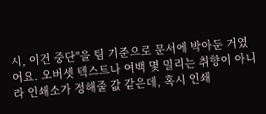시, 이건 중단"을 팀 기준으로 문서에 박아둔 거였어요. 오버셋 텍스트나 여백 몇 밀리는 취향이 아니라 인쇄소가 정해줄 값 같은데, 혹시 인쇄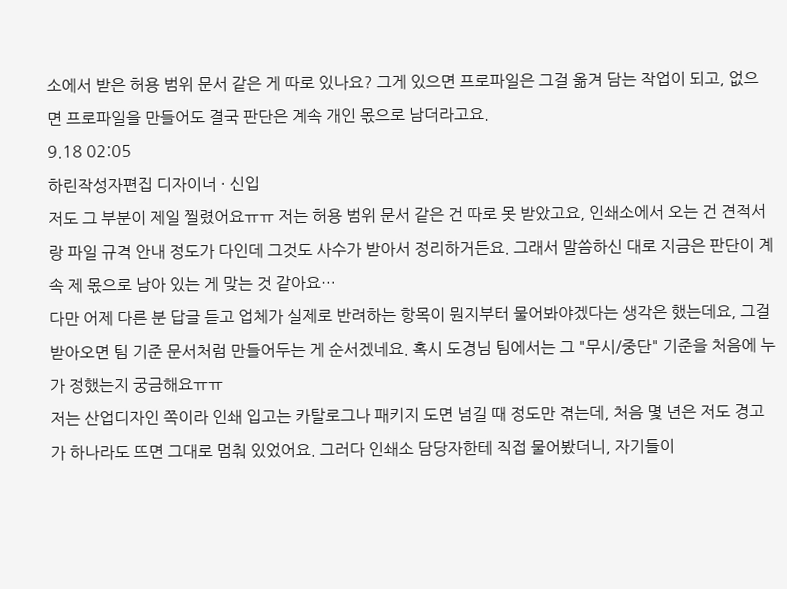소에서 받은 허용 범위 문서 같은 게 따로 있나요? 그게 있으면 프로파일은 그걸 옮겨 담는 작업이 되고, 없으면 프로파일을 만들어도 결국 판단은 계속 개인 몫으로 남더라고요.
9.18 02:05
하린작성자편집 디자이너 · 신입
저도 그 부분이 제일 찔렸어요ㅠㅠ 저는 허용 범위 문서 같은 건 따로 못 받았고요, 인쇄소에서 오는 건 견적서랑 파일 규격 안내 정도가 다인데 그것도 사수가 받아서 정리하거든요. 그래서 말씀하신 대로 지금은 판단이 계속 제 몫으로 남아 있는 게 맞는 것 같아요…
다만 어제 다른 분 답글 듣고 업체가 실제로 반려하는 항목이 뭔지부터 물어봐야겠다는 생각은 했는데요, 그걸 받아오면 팀 기준 문서처럼 만들어두는 게 순서겠네요. 혹시 도경님 팀에서는 그 "무시/중단" 기준을 처음에 누가 정했는지 궁금해요ㅠㅠ
저는 산업디자인 쪽이라 인쇄 입고는 카탈로그나 패키지 도면 넘길 때 정도만 겪는데, 처음 몇 년은 저도 경고가 하나라도 뜨면 그대로 멈춰 있었어요. 그러다 인쇄소 담당자한테 직접 물어봤더니, 자기들이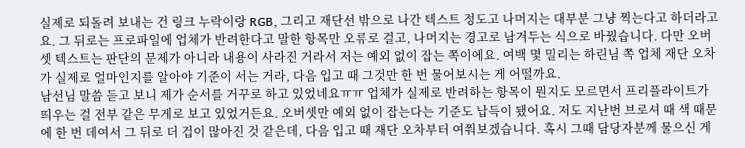실제로 되돌려 보내는 건 링크 누락이랑 RGB, 그리고 재단선 밖으로 나간 텍스트 정도고 나머지는 대부분 그냥 찍는다고 하더라고요. 그 뒤로는 프로파일에 업체가 반려한다고 말한 항목만 오류로 걸고, 나머지는 경고로 남겨두는 식으로 바꿨습니다. 다만 오버셋 텍스트는 판단의 문제가 아니라 내용이 사라진 거라서 저는 예외 없이 잡는 쪽이에요. 여백 몇 밀리는 하린님 쪽 업체 재단 오차가 실제로 얼마인지를 알아야 기준이 서는 거라, 다음 입고 때 그것만 한 번 물어보시는 게 어떨까요.
남선님 말씀 듣고 보니 제가 순서를 거꾸로 하고 있었네요ㅠㅠ 업체가 실제로 반려하는 항목이 뭔지도 모르면서 프리플라이트가 띄우는 걸 전부 같은 무게로 보고 있었거든요. 오버셋만 예외 없이 잡는다는 기준도 납득이 됐어요. 저도 지난번 브로셔 때 색 때문에 한 번 데여서 그 뒤로 더 겁이 많아진 것 같은데, 다음 입고 때 재단 오차부터 여쭤보겠습니다. 혹시 그때 담당자분께 물으신 게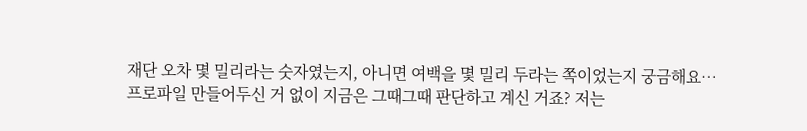재단 오차 몇 밀리라는 숫자였는지, 아니면 여백을 몇 밀리 두라는 쪽이었는지 궁금해요…
프로파일 만들어두신 거 없이 지금은 그때그때 판단하고 계신 거죠? 저는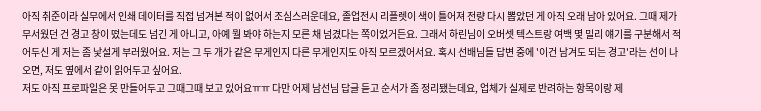아직 취준이라 실무에서 인쇄 데이터를 직접 넘겨본 적이 없어서 조심스러운데요, 졸업전시 리플렛이 색이 틀어져 전량 다시 뽑았던 게 아직 오래 남아 있어요. 그때 제가 무서웠던 건 경고 창이 떴는데도 넘긴 게 아니고, 아예 뭘 봐야 하는지 모른 채 넘겼다는 쪽이었거든요. 그래서 하린님이 오버셋 텍스트랑 여백 몇 밀리 얘기를 구분해서 적어두신 게 저는 좀 낯설게 부러웠어요. 저는 그 두 개가 같은 무게인지 다른 무게인지도 아직 모르겠어서요. 혹시 선배님들 답변 중에 '이건 남겨도 되는 경고'라는 선이 나오면, 저도 옆에서 같이 읽어두고 싶어요.
저도 아직 프로파일은 못 만들어두고 그때그때 보고 있어요ㅠㅠ 다만 어제 남선님 답글 듣고 순서가 좀 정리됐는데요, 업체가 실제로 반려하는 항목이랑 제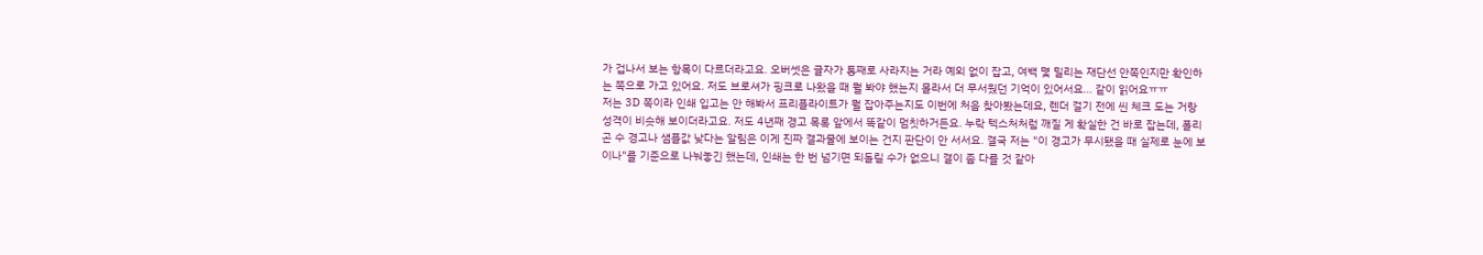가 겁나서 보는 항목이 다르더라고요. 오버셋은 글자가 통째로 사라지는 거라 예외 없이 잡고, 여백 몇 밀리는 재단선 안쪽인지만 확인하는 쪽으로 가고 있어요. 저도 브로셔가 핑크로 나왔을 때 뭘 봐야 했는지 몰라서 더 무서웠던 기억이 있어서요… 같이 읽어요ㅠㅠ
저는 3D 쪽이라 인쇄 입고는 안 해봐서 프리플라이트가 뭘 잡아주는지도 이번에 처음 찾아봤는데요, 렌더 걸기 전에 씬 체크 도는 거랑 성격이 비슷해 보이더라고요. 저도 4년째 경고 목록 앞에서 똑같이 멈칫하거든요. 누락 텍스처처럼 깨질 게 확실한 건 바로 잡는데, 폴리곤 수 경고나 샘플값 낮다는 알림은 이게 진짜 결과물에 보이는 건지 판단이 안 서서요. 결국 저는 "이 경고가 무시됐을 때 실제로 눈에 보이나"를 기준으로 나눠놓긴 했는데, 인쇄는 한 번 넘기면 되돌릴 수가 없으니 결이 좀 다를 것 같아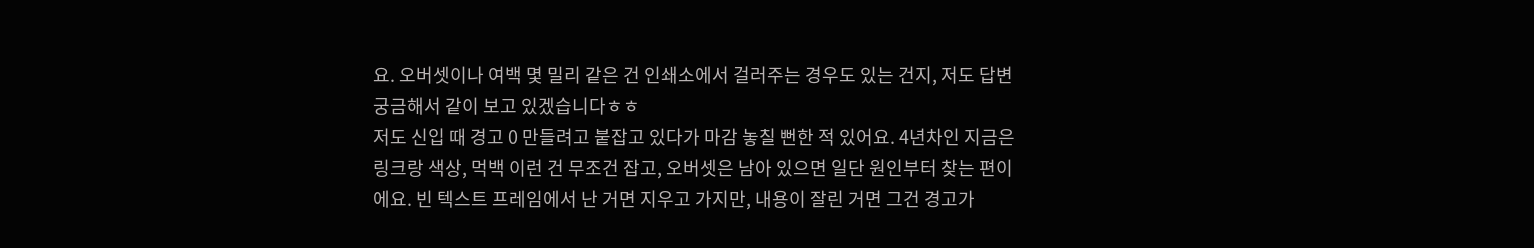요. 오버셋이나 여백 몇 밀리 같은 건 인쇄소에서 걸러주는 경우도 있는 건지, 저도 답변 궁금해서 같이 보고 있겠습니다ㅎㅎ
저도 신입 때 경고 0 만들려고 붙잡고 있다가 마감 놓칠 뻔한 적 있어요. 4년차인 지금은 링크랑 색상, 먹백 이런 건 무조건 잡고, 오버셋은 남아 있으면 일단 원인부터 찾는 편이에요. 빈 텍스트 프레임에서 난 거면 지우고 가지만, 내용이 잘린 거면 그건 경고가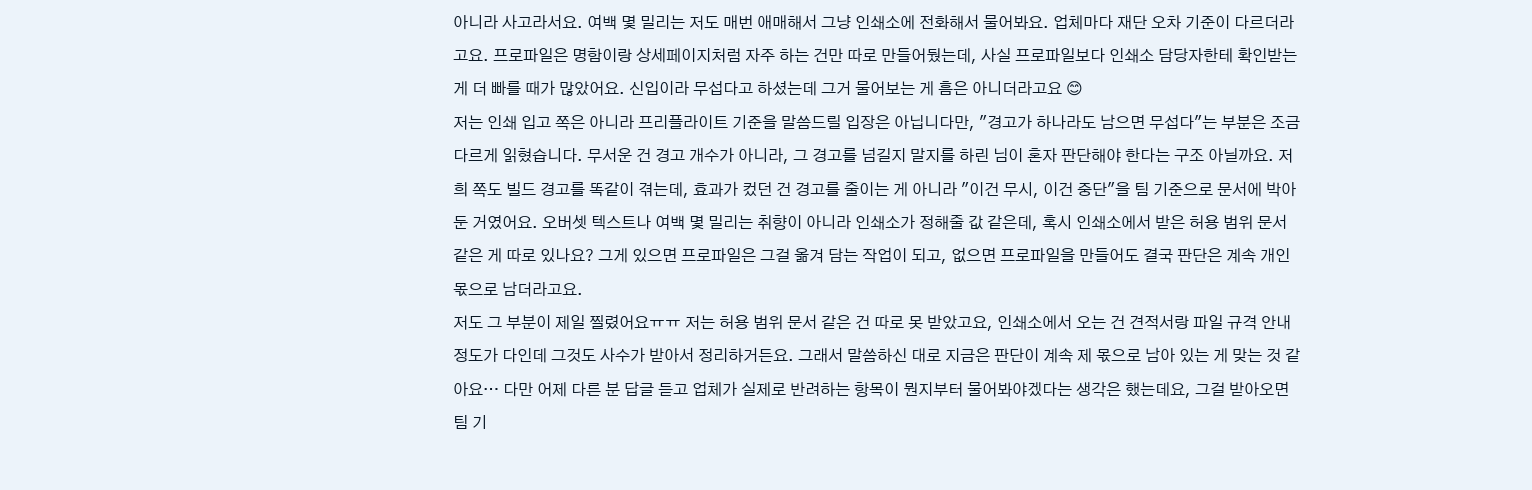아니라 사고라서요. 여백 몇 밀리는 저도 매번 애매해서 그냥 인쇄소에 전화해서 물어봐요. 업체마다 재단 오차 기준이 다르더라고요. 프로파일은 명함이랑 상세페이지처럼 자주 하는 건만 따로 만들어뒀는데, 사실 프로파일보다 인쇄소 담당자한테 확인받는 게 더 빠를 때가 많았어요. 신입이라 무섭다고 하셨는데 그거 물어보는 게 흠은 아니더라고요 😊
저는 인쇄 입고 쪽은 아니라 프리플라이트 기준을 말씀드릴 입장은 아닙니다만, "경고가 하나라도 남으면 무섭다"는 부분은 조금 다르게 읽혔습니다. 무서운 건 경고 개수가 아니라, 그 경고를 넘길지 말지를 하린 님이 혼자 판단해야 한다는 구조 아닐까요. 저희 쪽도 빌드 경고를 똑같이 겪는데, 효과가 컸던 건 경고를 줄이는 게 아니라 "이건 무시, 이건 중단"을 팀 기준으로 문서에 박아둔 거였어요. 오버셋 텍스트나 여백 몇 밀리는 취향이 아니라 인쇄소가 정해줄 값 같은데, 혹시 인쇄소에서 받은 허용 범위 문서 같은 게 따로 있나요? 그게 있으면 프로파일은 그걸 옮겨 담는 작업이 되고, 없으면 프로파일을 만들어도 결국 판단은 계속 개인 몫으로 남더라고요.
저도 그 부분이 제일 찔렸어요ㅠㅠ 저는 허용 범위 문서 같은 건 따로 못 받았고요, 인쇄소에서 오는 건 견적서랑 파일 규격 안내 정도가 다인데 그것도 사수가 받아서 정리하거든요. 그래서 말씀하신 대로 지금은 판단이 계속 제 몫으로 남아 있는 게 맞는 것 같아요… 다만 어제 다른 분 답글 듣고 업체가 실제로 반려하는 항목이 뭔지부터 물어봐야겠다는 생각은 했는데요, 그걸 받아오면 팀 기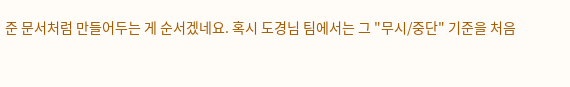준 문서처럼 만들어두는 게 순서겠네요. 혹시 도경님 팀에서는 그 "무시/중단" 기준을 처음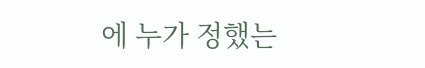에 누가 정했는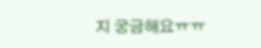지 궁금해요ㅠㅠ